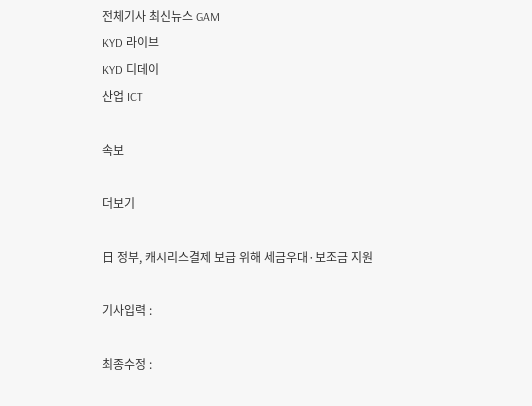전체기사 최신뉴스 GAM
KYD 라이브
KYD 디데이
산업 ICT

속보

더보기

日 정부, 캐시리스결제 보급 위해 세금우대·보조금 지원

기사입력 :

최종수정 :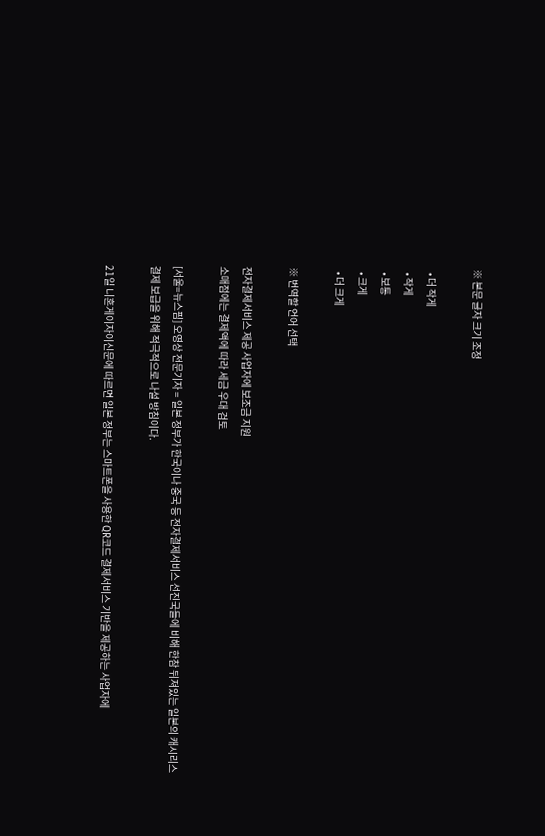※ 본문 글자 크기 조정

  • 더 작게
  • 작게
  • 보통
  • 크게
  • 더 크게

※ 번역할 언어 선택

전자결제서비스 제공 사업자에 보조금 지원
소매점에는 결제액에 따라 세금 우대 검토

[서울=뉴스핌] 오영상 전문기자 = 일본 정부가 한국이나 중국 등 전자결제서비스 선진국들에 비해 한참 뒤져있는 일본의 캐시리스 결제 보급을 위해 적극적으로 나설 방침이다.

21일 니혼게이자이신문에 따르면 일본 정부는 스마트폰을 사용한 QR코드 결제서비스 기반을 제공하는 사업자에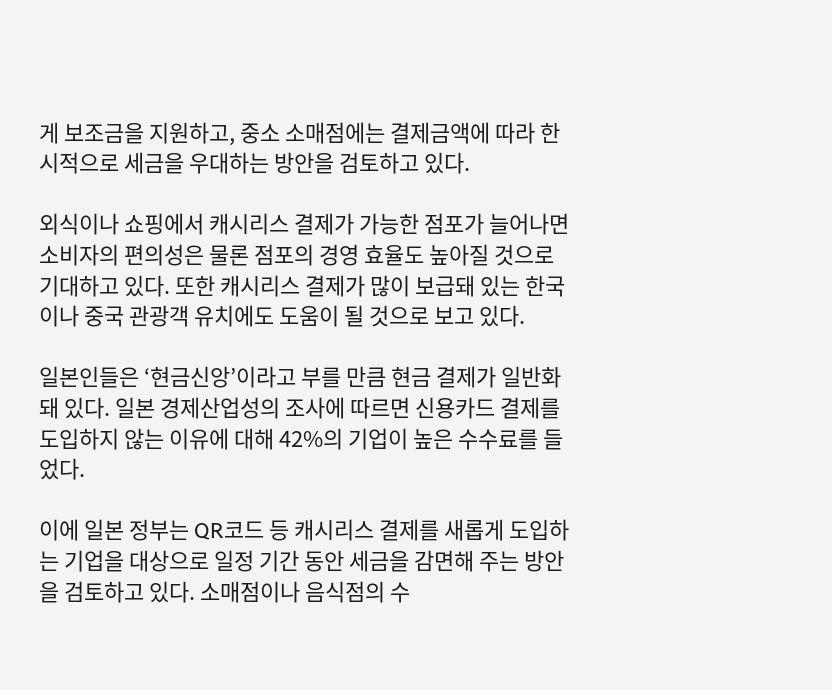게 보조금을 지원하고, 중소 소매점에는 결제금액에 따라 한시적으로 세금을 우대하는 방안을 검토하고 있다.

외식이나 쇼핑에서 캐시리스 결제가 가능한 점포가 늘어나면 소비자의 편의성은 물론 점포의 경영 효율도 높아질 것으로 기대하고 있다. 또한 캐시리스 결제가 많이 보급돼 있는 한국이나 중국 관광객 유치에도 도움이 될 것으로 보고 있다.

일본인들은 ‘현금신앙’이라고 부를 만큼 현금 결제가 일반화돼 있다. 일본 경제산업성의 조사에 따르면 신용카드 결제를 도입하지 않는 이유에 대해 42%의 기업이 높은 수수료를 들었다.

이에 일본 정부는 QR코드 등 캐시리스 결제를 새롭게 도입하는 기업을 대상으로 일정 기간 동안 세금을 감면해 주는 방안을 검토하고 있다. 소매점이나 음식점의 수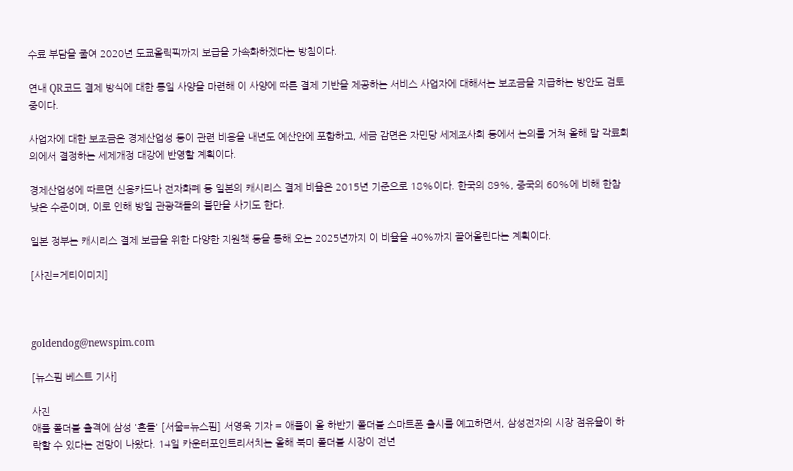수료 부담을 줄여 2020년 도쿄올릭픽까지 보급을 가속화하겠다는 방침이다.

연내 QR코드 결제 방식에 대한 통일 사양을 마련해 이 사양에 따른 결제 기반을 제공하는 서비스 사업자에 대해서는 보조금을 지급하는 방안도 검토 중이다.

사업자에 대한 보조금은 경제산업성 등이 관련 비용을 내년도 예산안에 포함하고, 세금 감면은 자민당 세제조사회 등에서 논의를 거쳐 올해 말 각료회의에서 결정하는 세제개정 대강에 반영할 계획이다.

경제산업성에 따르면 신용카드나 전자화폐 등 일본의 캐시리스 결제 비율은 2015년 기준으로 18%이다. 한국의 89%, 중국의 60%에 비해 한참 낮은 수준이며, 이로 인해 방일 관광객들의 불만을 사기도 한다.

일본 정부는 캐시리스 결제 보급을 위한 다양한 지원책 등을 통해 오는 2025년까지 이 비율을 40%까지 끌어올린다는 계획이다.

[사진=게티이미지]



goldendog@newspim.com

[뉴스핌 베스트 기사]

사진
애플 폴더블 출격에 삼성 '흔들' [서울=뉴스핌] 서영욱 기자 = 애플이 올 하반기 폴더블 스마트폰 출시를 예고하면서, 삼성전자의 시장 점유율이 하락할 수 있다는 전망이 나왔다. 14일 카운터포인트리서치는 올해 북미 폴더블 시장이 전년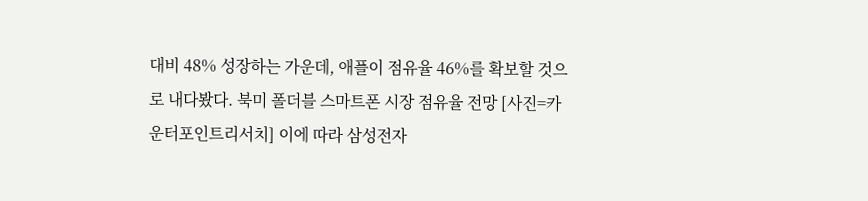대비 48% 성장하는 가운데, 애플이 점유율 46%를 확보할 것으로 내다봤다. 북미 폴더블 스마트폰 시장 점유율 전망 [사진=카운터포인트리서치] 이에 따라 삼성전자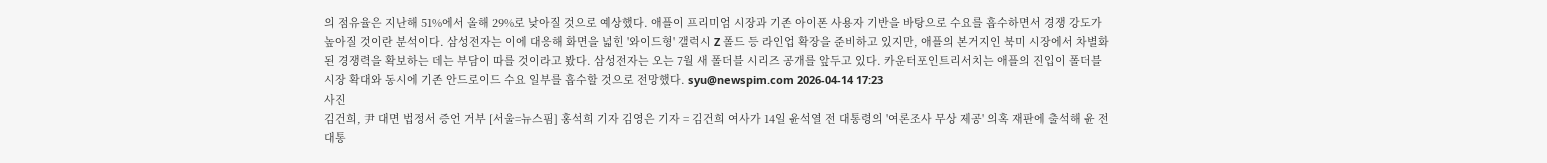의 점유율은 지난해 51%에서 올해 29%로 낮아질 것으로 예상했다. 애플이 프리미엄 시장과 기존 아이폰 사용자 기반을 바탕으로 수요를 흡수하면서 경쟁 강도가 높아질 것이란 분석이다. 삼성전자는 이에 대응해 화면을 넓힌 '와이드형' 갤럭시 Z 폴드 등 라인업 확장을 준비하고 있지만, 애플의 본거지인 북미 시장에서 차별화된 경쟁력을 확보하는 데는 부담이 따를 것이라고 봤다. 삼성전자는 오는 7월 새 폴더블 시리즈 공개를 앞두고 있다. 카운터포인트리서치는 애플의 진입이 폴더블 시장 확대와 동시에 기존 안드로이드 수요 일부를 흡수할 것으로 전망했다. syu@newspim.com 2026-04-14 17:23
사진
김건희, 尹 대면 법정서 증언 거부 [서울=뉴스핌] 홍석희 기자 김영은 기자 = 김건희 여사가 14일 윤석열 전 대통령의 '여론조사 무상 제공' 의혹 재판에 출석해 윤 전 대통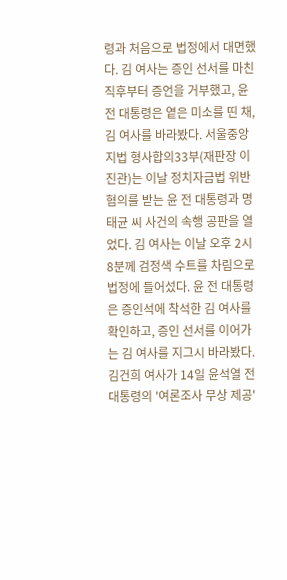령과 처음으로 법정에서 대면했다. 김 여사는 증인 선서를 마친 직후부터 증언을 거부했고, 윤 전 대통령은 옅은 미소를 띤 채, 김 여사를 바라봤다. 서울중앙지법 형사합의33부(재판장 이진관)는 이날 정치자금법 위반 혐의를 받는 윤 전 대통령과 명태균 씨 사건의 속행 공판을 열었다. 김 여사는 이날 오후 2시 8분께 검정색 수트를 차림으로 법정에 들어섰다. 윤 전 대통령은 증인석에 착석한 김 여사를 확인하고, 증인 선서를 이어가는 김 여사를 지그시 바라봤다. 김건희 여사가 14일 윤석열 전 대통령의 '여론조사 무상 제공'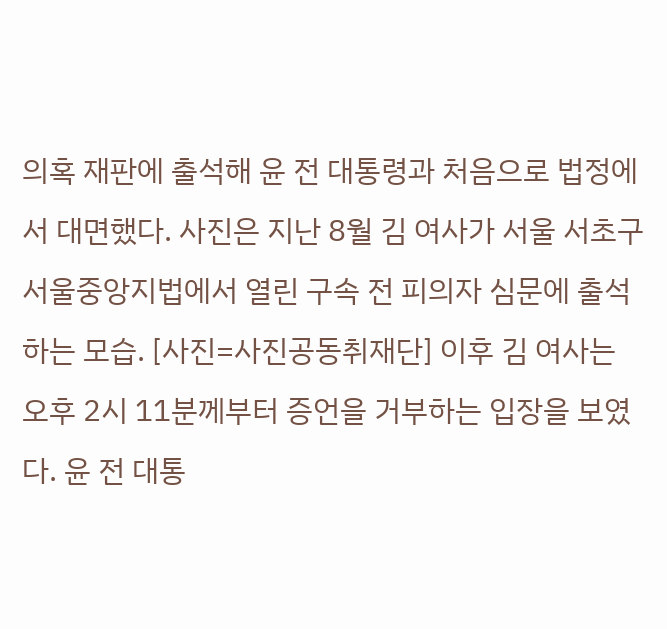의혹 재판에 출석해 윤 전 대통령과 처음으로 법정에서 대면했다. 사진은 지난 8월 김 여사가 서울 서초구 서울중앙지법에서 열린 구속 전 피의자 심문에 출석하는 모습. [사진=사진공동취재단] 이후 김 여사는 오후 2시 11분께부터 증언을 거부하는 입장을 보였다. 윤 전 대통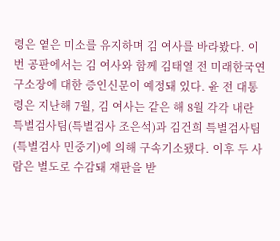령은 옅은 미소를 유지하며 김 여사를 바라봤다. 이번 공판에서는 김 여사와 함께 김태열 전 미래한국연구소장에 대한 증인신문이 예정돼 있다. 윤 전 대통령은 지난해 7월, 김 여사는 같은 해 8월 각각 내란 특별검사팀(특별검사 조은석)과 김건희 특별검사팀(특별검사 민중기)에 의해 구속기소됐다. 이후 두 사람은 별도로 수감돼 재판을 받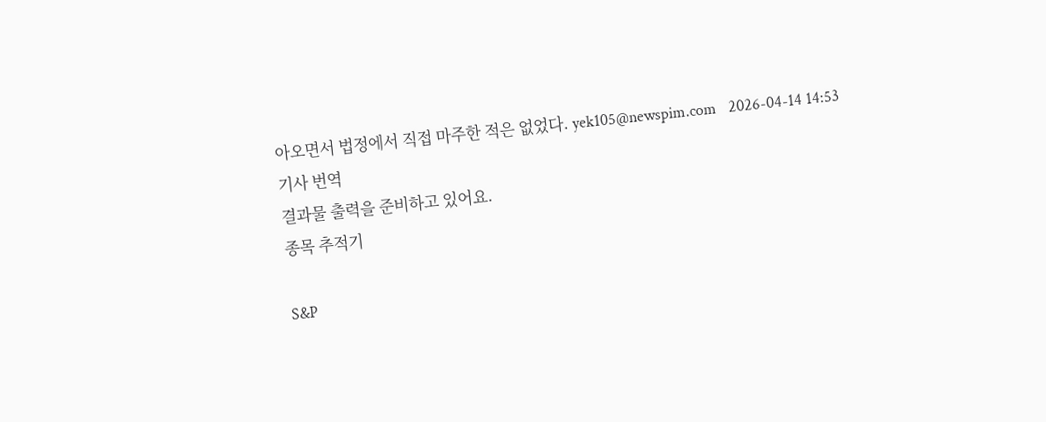아오면서 법정에서 직접 마주한 적은 없었다. yek105@newspim.com   2026-04-14 14:53
기사 번역
결과물 출력을 준비하고 있어요.
종목 추적기

S&P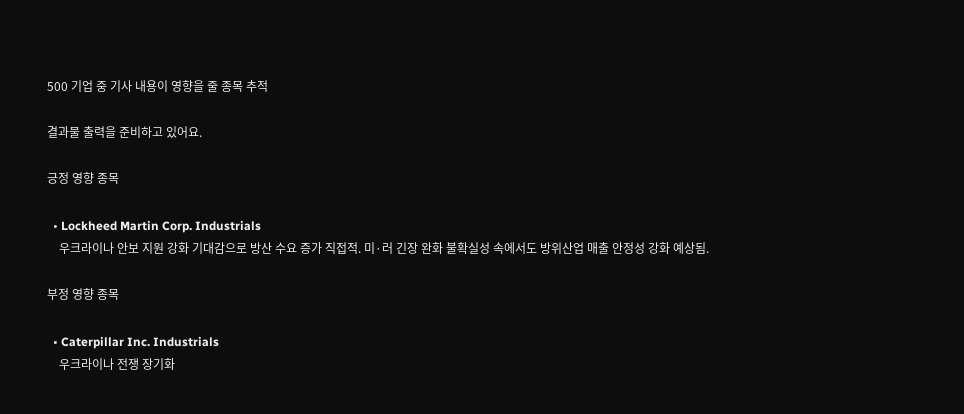500 기업 중 기사 내용이 영향을 줄 종목 추적

결과물 출력을 준비하고 있어요.

긍정 영향 종목

  • Lockheed Martin Corp. Industrials
    우크라이나 안보 지원 강화 기대감으로 방산 수요 증가 직접적. 미·러 긴장 완화 불확실성 속에서도 방위산업 매출 안정성 강화 예상됨.

부정 영향 종목

  • Caterpillar Inc. Industrials
    우크라이나 전쟁 장기화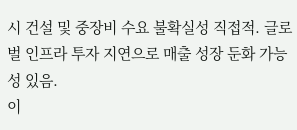시 건설 및 중장비 수요 불확실성 직접적. 글로벌 인프라 투자 지연으로 매출 성장 둔화 가능성 있음.
이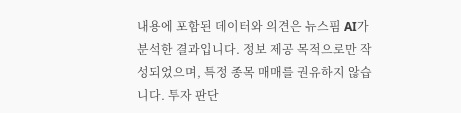내용에 포함된 데이터와 의견은 뉴스핌 AI가 분석한 결과입니다. 정보 제공 목적으로만 작성되었으며, 특정 종목 매매를 권유하지 않습니다. 투자 판단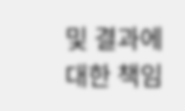및 결과에 대한 책임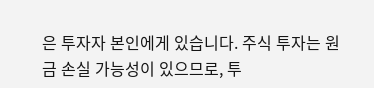은 투자자 본인에게 있습니다. 주식 투자는 원금 손실 가능성이 있으므로, 투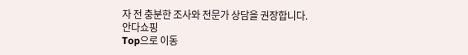자 전 충분한 조사와 전문가 상담을 권장합니다.
안다쇼핑
Top으로 이동